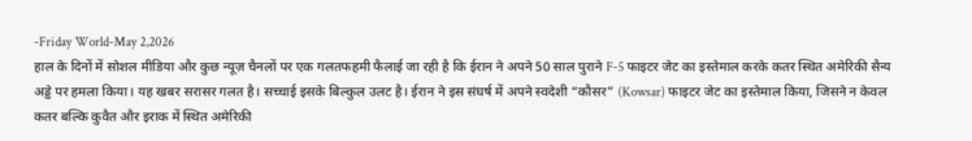-Friday World-May 2,2026
हाल के दिनों में सोशल मीडिया और कुछ न्यूज़ चैनलों पर एक गलतफहमी फैलाई जा रही है कि ईरान ने अपने 50 साल पुराने F-5 फाइटर जेट का इस्तेमाल करके कतर स्थित अमेरिकी सैन्य अड्डे पर हमला किया। यह खबर सरासर गलत है। सच्चाई इसके बिल्कुल उलट है। ईरान ने इस संघर्ष में अपने स्वदेशी “कौसर” (Kowsar) फाइटर जेट का इस्तेमाल किया, जिसने न केवल कतर बल्कि कुवैत और इराक में स्थित अमेरिकी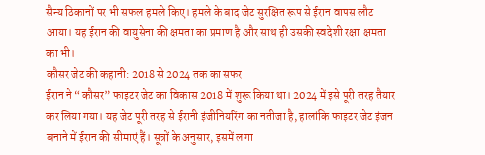सैन्य ठिकानों पर भी सफल हमले किए। हमले के बाद जेट सुरक्षित रूप से ईरान वापस लौट आया। यह ईरान की वायुसेना की क्षमता का प्रमाण है और साथ ही उसकी स्वदेशी रक्षा क्षमता का भी।
कौसर जेट की कहानी: 2018 से 2024 तक का सफर
ईरान ने “कौसर” फाइटर जेट का विकास 2018 में शुरू किया था। 2024 में इसे पूरी तरह तैयार कर लिया गया। यह जेट पूरी तरह से ईरानी इंजीनियरिंग का नतीजा है, हालांकि फाइटर जेट इंजन बनाने में ईरान की सीमाएं हैं। सूत्रों के अनुसार, इसमें लगा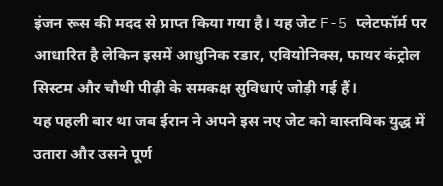इंजन रूस की मदद से प्राप्त किया गया है। यह जेट F-5 प्लेटफॉर्म पर आधारित है लेकिन इसमें आधुनिक रडार, एवियोनिक्स, फायर कंट्रोल सिस्टम और चौथी पीढ़ी के समकक्ष सुविधाएं जोड़ी गई हैं।
यह पहली बार था जब ईरान ने अपने इस नए जेट को वास्तविक युद्ध में उतारा और उसने पूर्ण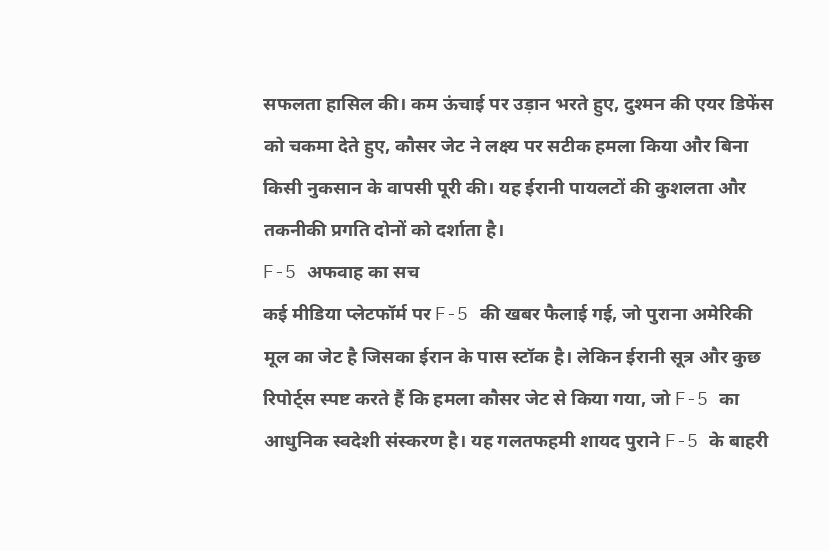सफलता हासिल की। कम ऊंचाई पर उड़ान भरते हुए, दुश्मन की एयर डिफेंस को चकमा देते हुए, कौसर जेट ने लक्ष्य पर सटीक हमला किया और बिना किसी नुकसान के वापसी पूरी की। यह ईरानी पायलटों की कुशलता और तकनीकी प्रगति दोनों को दर्शाता है।
F-5 अफवाह का सच
कई मीडिया प्लेटफॉर्म पर F-5 की खबर फैलाई गई, जो पुराना अमेरिकी मूल का जेट है जिसका ईरान के पास स्टॉक है। लेकिन ईरानी सूत्र और कुछ रिपोर्ट्स स्पष्ट करते हैं कि हमला कौसर जेट से किया गया, जो F-5 का आधुनिक स्वदेशी संस्करण है। यह गलतफहमी शायद पुराने F-5 के बाहरी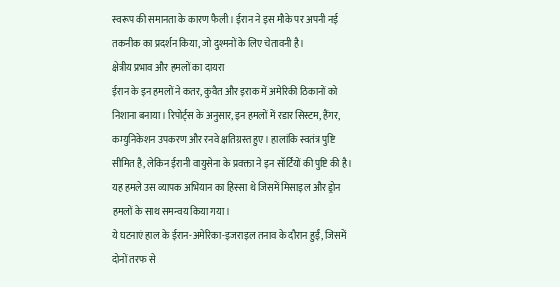स्वरूप की समानता के कारण फैली। ईरान ने इस मौके पर अपनी नई तकनीक का प्रदर्शन किया, जो दुश्मनों के लिए चेतावनी है।
क्षेत्रीय प्रभाव और हमलों का दायरा
ईरान के इन हमलों ने कतर, कुवैत और इराक में अमेरिकी ठिकानों को निशाना बनाया। रिपोर्ट्स के अनुसार, इन हमलों में रडार सिस्टम, हैंगर, कम्युनिकेशन उपकरण और रनवे क्षतिग्रस्त हुए। हालांकि स्वतंत्र पुष्टि सीमित है, लेकिन ईरानी वायुसेना के प्रवक्ता ने इन सॉर्टियों की पुष्टि की है। यह हमले उस व्यापक अभियान का हिस्सा थे जिसमें मिसाइल और ड्रोन हमलों के साथ समन्वय किया गया।
ये घटनाएं हाल के ईरान-अमेरिका-इजराइल तनाव के दौरान हुईं, जिसमें दोनों तरफ से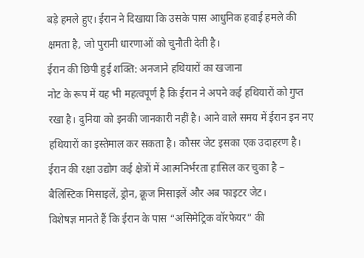बड़े हमले हुए। ईरान ने दिखाया कि उसके पास आधुनिक हवाई हमले की क्षमता है, जो पुरानी धारणाओं को चुनौती देती है।
ईरान की छिपी हुई शक्ति: अनजाने हथियारों का खजाना
नोट के रूप में यह भी महत्वपूर्ण है कि ईरान ने अपने कई हथियारों को गुप्त रखा है। दुनिया को इनकी जानकारी नहीं है। आने वाले समय में ईरान इन नए हथियारों का इस्तेमाल कर सकता है। कौसर जेट इसका एक उदाहरण है। ईरान की रक्षा उद्योग कई क्षेत्रों में आत्मनिर्भरता हासिल कर चुका है – बैलिस्टिक मिसाइलें, ड्रोन, क्रूज मिसाइलें और अब फाइटर जेट।
विशेषज्ञ मानते हैं कि ईरान के पास “असिमेट्रिक वॉरफेयर” की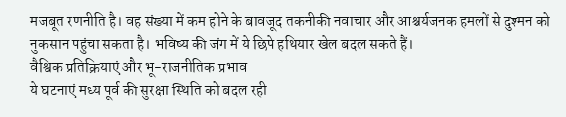मजबूत रणनीति है। वह संख्या में कम होने के बावजूद तकनीकी नवाचार और आश्चर्यजनक हमलों से दुश्मन को नुकसान पहुंचा सकता है। भविष्य की जंग में ये छिपे हथियार खेल बदल सकते हैं।
वैश्विक प्रतिक्रियाएं और भू-राजनीतिक प्रभाव
ये घटनाएं मध्य पूर्व की सुरक्षा स्थिति को बदल रही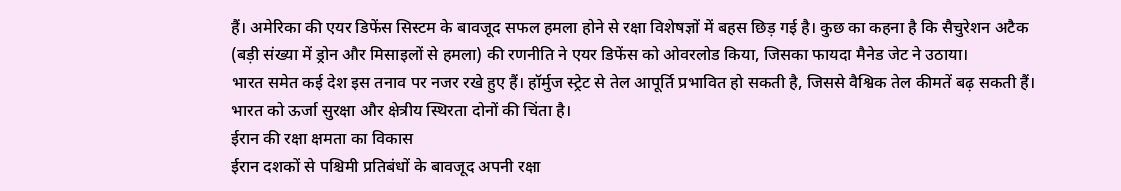हैं। अमेरिका की एयर डिफेंस सिस्टम के बावजूद सफल हमला होने से रक्षा विशेषज्ञों में बहस छिड़ गई है। कुछ का कहना है कि सैचुरेशन अटैक (बड़ी संख्या में ड्रोन और मिसाइलों से हमला) की रणनीति ने एयर डिफेंस को ओवरलोड किया, जिसका फायदा मैनेड जेट ने उठाया।
भारत समेत कई देश इस तनाव पर नजर रखे हुए हैं। हॉर्मुज स्ट्रेट से तेल आपूर्ति प्रभावित हो सकती है, जिससे वैश्विक तेल कीमतें बढ़ सकती हैं। भारत को ऊर्जा सुरक्षा और क्षेत्रीय स्थिरता दोनों की चिंता है।
ईरान की रक्षा क्षमता का विकास
ईरान दशकों से पश्चिमी प्रतिबंधों के बावजूद अपनी रक्षा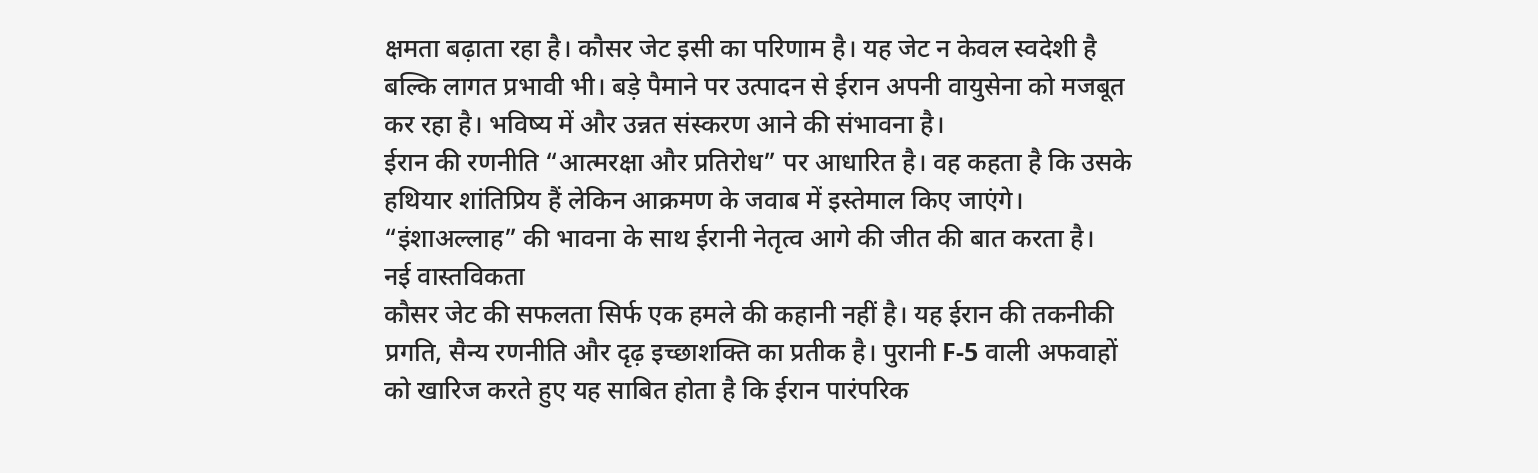क्षमता बढ़ाता रहा है। कौसर जेट इसी का परिणाम है। यह जेट न केवल स्वदेशी है बल्कि लागत प्रभावी भी। बड़े पैमाने पर उत्पादन से ईरान अपनी वायुसेना को मजबूत कर रहा है। भविष्य में और उन्नत संस्करण आने की संभावना है।
ईरान की रणनीति “आत्मरक्षा और प्रतिरोध” पर आधारित है। वह कहता है कि उसके हथियार शांतिप्रिय हैं लेकिन आक्रमण के जवाब में इस्तेमाल किए जाएंगे। “इंशाअल्लाह” की भावना के साथ ईरानी नेतृत्व आगे की जीत की बात करता है।
नई वास्तविकता
कौसर जेट की सफलता सिर्फ एक हमले की कहानी नहीं है। यह ईरान की तकनीकी प्रगति, सैन्य रणनीति और दृढ़ इच्छाशक्ति का प्रतीक है। पुरानी F-5 वाली अफवाहों को खारिज करते हुए यह साबित होता है कि ईरान पारंपरिक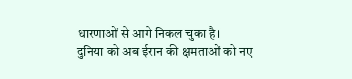धारणाओं से आगे निकल चुका है।
दुनिया को अब ईरान की क्षमताओं को नए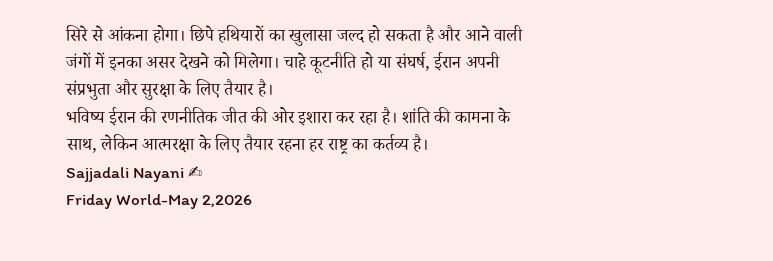सिरे से आंकना होगा। छिपे हथियारों का खुलासा जल्द हो सकता है और आने वाली जंगों में इनका असर देखने को मिलेगा। चाहे कूटनीति हो या संघर्ष, ईरान अपनी संप्रभुता और सुरक्षा के लिए तैयार है।
भविष्य ईरान की रणनीतिक जीत की ओर इशारा कर रहा है। शांति की कामना के साथ, लेकिन आत्मरक्षा के लिए तैयार रहना हर राष्ट्र का कर्तव्य है।
Sajjadali Nayani ✍
Friday World-May 2,2026